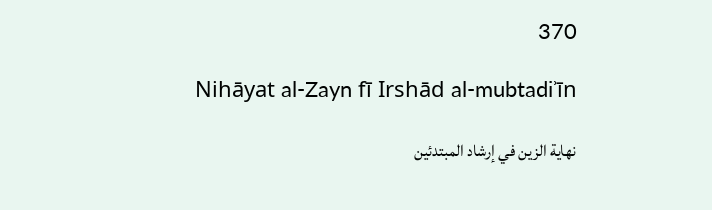370

Nihāyat al-Zayn fī Irshād al-mubtadiʾīn

نهاية الزين في إرشاد المبتدئين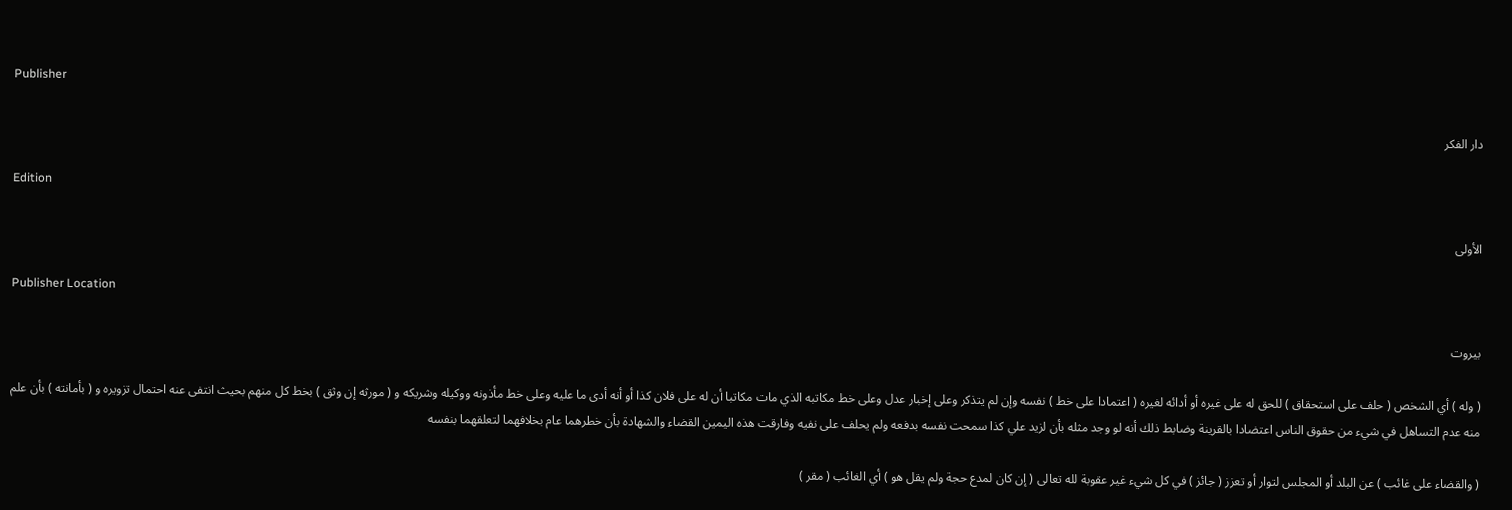Publisher

دار الفكر

Edition

الأولى

Publisher Location

بيروت

( وله ) أي الشخص ( حلف على استحقاق ) للحق له على غيره أو أدائه لغيره ( اعتمادا على خط ) نفسه وإن لم يتذكر وعلى إخبار عدل وعلى خط مكاتبه الذي مات مكاتبا أن له على فلان كذا أو أنه أدى ما عليه وعلى خط مأذونه ووكيله وشريكه و ( مورثه إن وثق ) بخط كل منهم بحيث انتفى عنه احتمال تزويره و ( بأمانته ) بأن علم منه عدم التساهل في شيء من حقوق الناس اعتضادا بالقرينة وضابط ذلك أنه لو وجد مثله بأن لزيد علي كذا سمحت نفسه بدفعه ولم يحلف على نفيه وفارقت هذه اليمين القضاء والشهادة بأن خطرهما عام بخلافهما لتعلقهما بنفسه

( والقضاء على غائب ) عن البلد أو المجلس لتوار أو تعزز ( جائز ) في كل شيء غير عقوبة لله تعالى ( إن كان لمدع حجة ولم يقل هو ) أي الغائب ( مقر )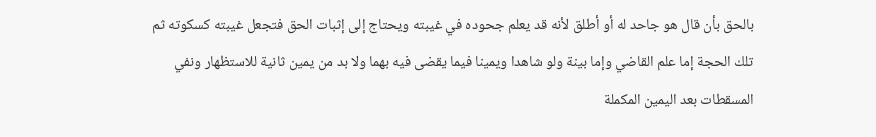بالحق بأن قال هو جاحد له أو أطلق لأنه قد يعلم جحوده في غيبته ويحتاج إلى إثبات الحق فتجعل غيبته كسكوته ثم تلك الحجة إما علم القاضي وإما بينة ولو شاهدا ويمينا فيما يقضى فيه بهما ولا بد من يمين ثانية للاستظهار ونفي المسقطات بعد اليمين المكملة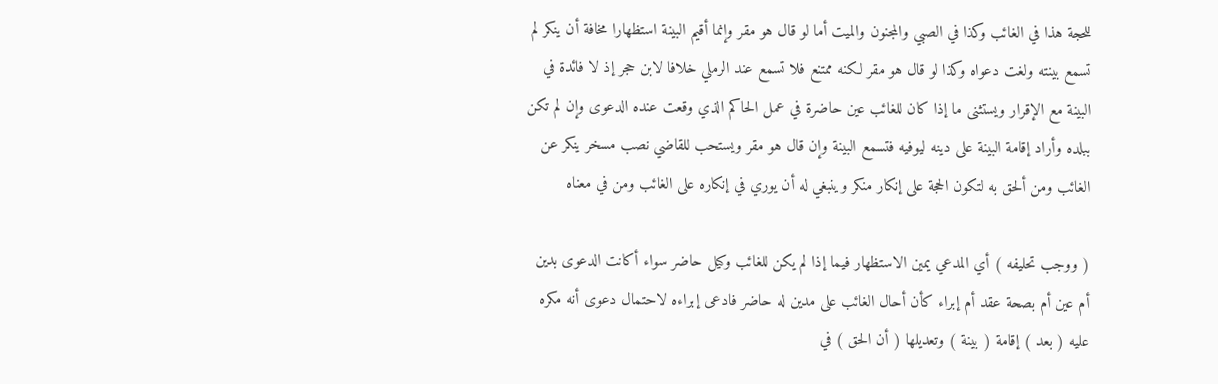للحجة هذا في الغائب وكذا في الصبي والمجنون والميت أما لو قال هو مقر وإنما أقيم البينة استظهارا مخافة أن ينكر لم تسمع بينته ولغت دعواه وكذا لو قال هو مقر لكنه ممتنع فلا تسمع عند الرملي خلافا لابن حجر إذ لا فائدة في البينة مع الإقرار ويستثنى ما إذا كان للغائب عين حاضرة في عمل الحاكم الذي وقعت عنده الدعوى وإن لم تكن ببلده وأراد إقامة البينة على دينه ليوفيه فتسمع البينة وإن قال هو مقر ويستحب للقاضي نصب مسخر ينكر عن الغائب ومن ألحق به لتكون الحجة على إنكار منكر وينبغي له أن يوري في إنكاره على الغائب ومن في معناه

( ووجب تحليفه ) أي المدعي يمين الاستظهار فيما إذا لم يكن للغائب وكيل حاضر سواء أكانت الدعوى بدين أم عين أم بصحة عقد أم إبراء كأن أحال الغائب على مدين له حاضر فادعى إبراءه لاحتمال دعوى أنه مكره عليه ( بعد ) إقامة ( بينة ) وتعديلها ( أن الحق ) في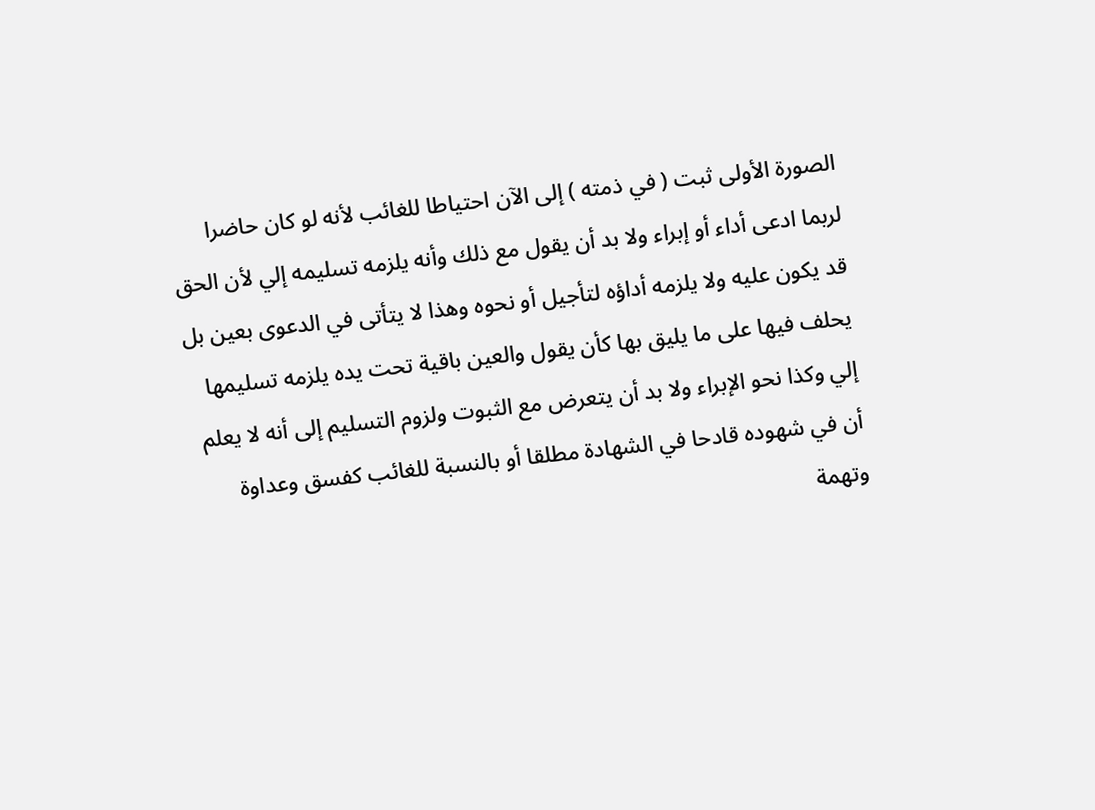الصورة الأولى ثبت ( في ذمته ) إلى الآن احتياطا للغائب لأنه لو كان حاضرا لربما ادعى أداء أو إبراء ولا بد أن يقول مع ذلك وأنه يلزمه تسليمه إلي لأن الحق قد يكون عليه ولا يلزمه أداؤه لتأجيل أو نحوه وهذا لا يتأتى في الدعوى بعين بل يحلف فيها على ما يليق بها كأن يقول والعين باقية تحت يده يلزمه تسليمها إلي وكذا نحو الإبراء ولا بد أن يتعرض مع الثبوت ولزوم التسليم إلى أنه لا يعلم أن في شهوده قادحا في الشهادة مطلقا أو بالنسبة للغائب كفسق وعداوة وتهمة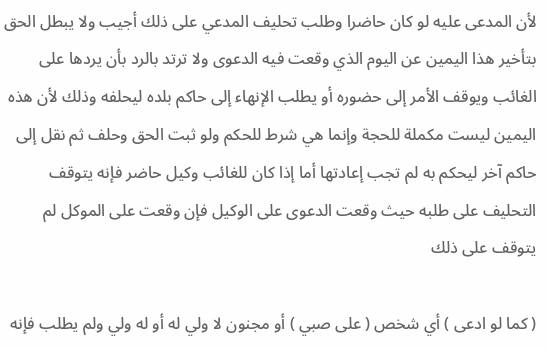لأن المدعى عليه لو كان حاضرا وطلب تحليف المدعي على ذلك أجيب ولا يبطل الحق بتأخير هذا اليمين عن اليوم الذي وقعت فيه الدعوى ولا ترتد بالرد بأن يردها على الغائب ويوقف الأمر إلى حضوره أو يطلب الإنهاء إلى حاكم بلده ليحلفه وذلك لأن هذه اليمين ليست مكملة للحجة وإنما هي شرط للحكم ولو ثبت الحق وحلف ثم نقل إلى حاكم آخر ليحكم به لم تجب إعادتها أما إذا كان للغائب وكيل حاضر فإنه يتوقف التحليف على طلبه حيث وقعت الدعوى على الوكيل فإن وقعت على الموكل لم يتوقف على ذلك

( كما لو ادعى ) أي شخص ( على صبي ) أو مجنون لا ولي له أو له ولي ولم يطلب فإنه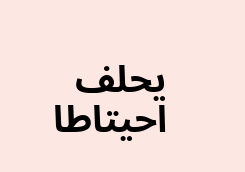يحلف احيتاطا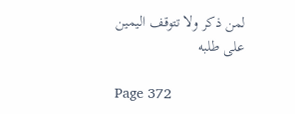لمن ذكر ولا تتوقف اليمين على طلبه

Page 372